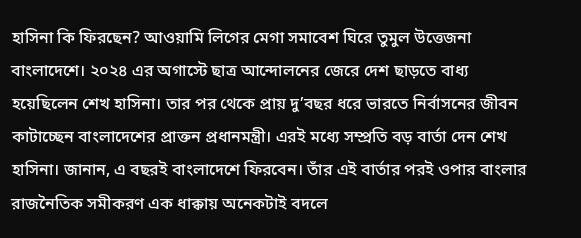হাসিনা কি ফিরছেন? আওয়ামি লিগের মেগা সমাবেশ ঘিরে তুমুল উত্তেজনা বাংলাদেশে। ২০২৪ এর অগাস্টে ছাত্র আন্দোলনের জেরে দেশ ছাড়তে বাধ্য হয়েছিলেন শেখ হাসিনা। তার পর থেকে প্রায় দু’বছর ধরে ভারতে নির্বাসনের জীবন কাটাচ্ছেন বাংলাদেশের প্রাক্তন প্রধানমন্ত্রী। এরই মধ্যে সম্প্রতি বড় বার্তা দেন শেখ হাসিনা। জানান, এ বছরই বাংলাদেশে ফিরবেন। তাঁর এই বার্তার পরই ওপার বাংলার রাজনৈতিক সমীকরণ এক ধাক্কায় অনেকটাই বদলে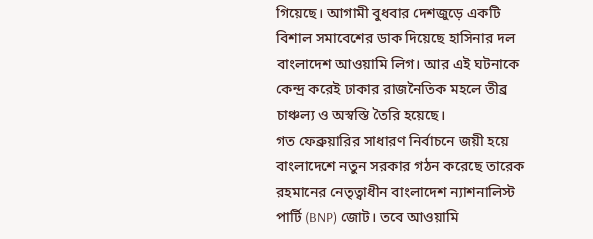গিয়েছে। আগামী বুধবার দেশজুড়ে একটি বিশাল সমাবেশের ডাক দিয়েছে হাসিনার দল বাংলাদেশ আওয়ামি লিগ। আর এই ঘটনাকে কেন্দ্র করেই ঢাকার রাজনৈতিক মহলে তীব্র চাঞ্চল্য ও অস্বস্তি তৈরি হয়েছে।
গত ফেব্রুয়ারির সাধারণ নির্বাচনে জয়ী হয়ে বাংলাদেশে নতুন সরকার গঠন করেছে তারেক রহমানের নেতৃত্বাধীন বাংলাদেশ ন্যাশনালিস্ট পার্টি (BNP) জোট। তবে আওয়ামি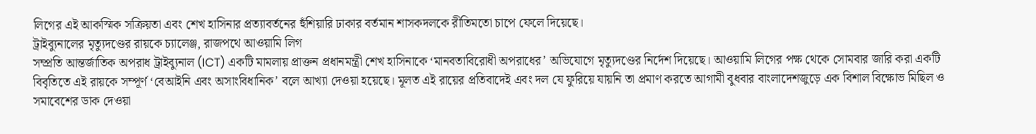লিগের এই আকস্মিক সক্রিয়তা এবং শেখ হাসিনার প্রত্যাবর্তনের হুঁশিয়ারি ঢাকার বর্তমান শাসকদলকে রীতিমতো চাপে ফেলে দিয়েছে।
ট্রাইব্যুনালের মৃত্যুদণ্ডের রায়কে চ্যালেঞ্জ, রাজপথে আওয়ামি লিগ
সম্প্রতি আন্তর্জাতিক অপরাধ ট্রাইব্যুনাল (ICT) একটি মামলায় প্রাক্তন প্রধানমন্ত্রী শেখ হাসিনাকে ‘মানবতাবিরোধী অপরাধের’ অভিযোগে মৃত্যুদণ্ডের নির্দেশ দিয়েছে। আওয়ামি লিগের পক্ষ থেকে সোমবার জারি করা একটি বিবৃতিতে এই রায়কে সম্পূর্ণ ‘বেআইনি এবং অসাংবিধানিক’ বলে আখ্যা দেওয়া হয়েছে। মূলত এই রায়ের প্রতিবাদেই এবং দল যে ফুরিয়ে যায়নি তা প্রমাণ করতে আগামী বুধবার বাংলাদেশজুড়ে এক বিশাল বিক্ষোভ মিছিল ও সমাবেশের ডাক দেওয়া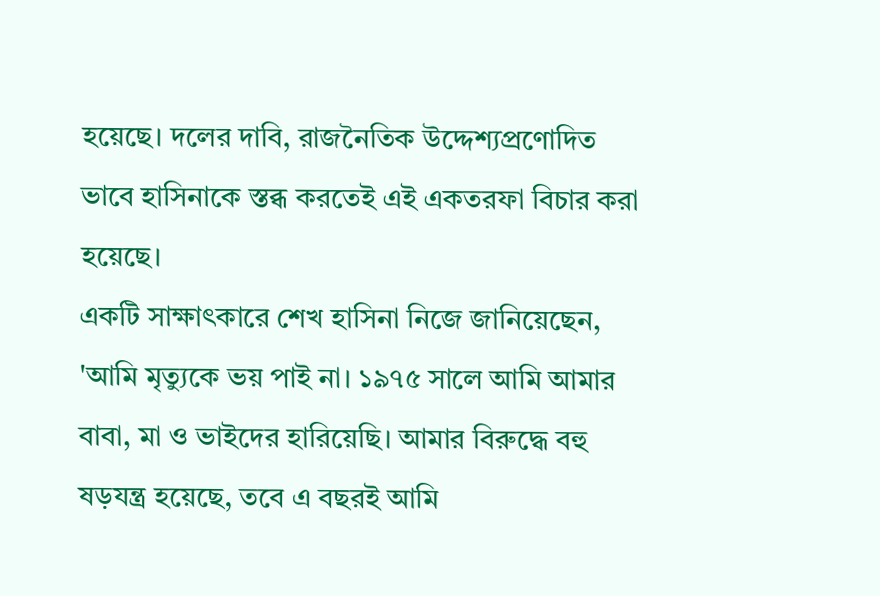হয়েছে। দলের দাবি, রাজনৈতিক উদ্দেশ্যপ্রণোদিত ভাবে হাসিনাকে স্তব্ধ করতেই এই একতরফা বিচার করা হয়েছে।
একটি সাক্ষাৎকারে শেখ হাসিনা নিজে জানিয়েছেন, 'আমি মৃত্যুকে ভয় পাই না। ১৯৭৫ সালে আমি আমার বাবা, মা ও ভাইদের হারিয়েছি। আমার বিরুদ্ধে বহু ষড়যন্ত্র হয়েছে, তবে এ বছরই আমি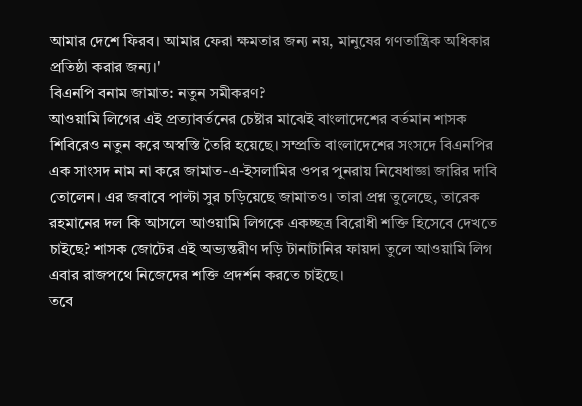আমার দেশে ফিরব। আমার ফেরা ক্ষমতার জন্য নয়, মানুষের গণতান্ত্রিক অধিকার প্রতিষ্ঠা করার জন্য।'
বিএনপি বনাম জামাত: নতুন সমীকরণ?
আওয়ামি লিগের এই প্রত্যাবর্তনের চেষ্টার মাঝেই বাংলাদেশের বর্তমান শাসক শিবিরেও নতুন করে অস্বস্তি তৈরি হয়েছে। সম্প্রতি বাংলাদেশের সংসদে বিএনপির এক সাংসদ নাম না করে জামাত-এ-ইসলামির ওপর পুনরায় নিষেধাজ্ঞা জারির দাবি তোলেন। এর জবাবে পাল্টা সুর চড়িয়েছে জামাতও। তারা প্রশ্ন তুলেছে, তারেক রহমানের দল কি আসলে আওয়ামি লিগকে একচ্ছত্র বিরোধী শক্তি হিসেবে দেখতে চাইছে? শাসক জোটের এই অভ্যন্তরীণ দড়ি টানাটানির ফায়দা তুলে আওয়ামি লিগ এবার রাজপথে নিজেদের শক্তি প্রদর্শন করতে চাইছে।
তবে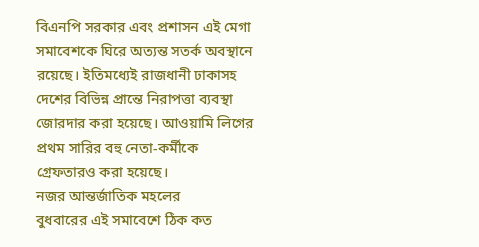বিএনপি সরকার এবং প্রশাসন এই মেগা সমাবেশকে ঘিরে অত্যন্ত সতর্ক অবস্থানে রয়েছে। ইতিমধ্যেই রাজধানী ঢাকাসহ দেশের বিভিন্ন প্রান্তে নিরাপত্তা ব্যবস্থা জোরদার করা হয়েছে। আওয়ামি লিগের প্রথম সারির বহু নেতা-কর্মীকে গ্রেফতারও করা হয়েছে।
নজর আন্তর্জাতিক মহলের
বুধবারের এই সমাবেশে ঠিক কত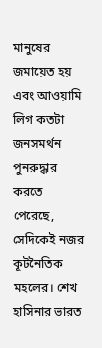মানুষের জমায়েত হয় এবং আওয়ামি লিগ কতটা জনসমর্থন পুনরুদ্ধার করতে পেরেছে, সেদিকেই নজর কূটনৈতিক মহলের। শেখ হাসিনার ভারত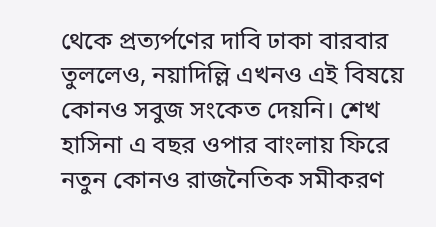থেকে প্রত্যর্পণের দাবি ঢাকা বারবার তুললেও, নয়াদিল্লি এখনও এই বিষয়ে কোনও সবুজ সংকেত দেয়নি। শেখ হাসিনা এ বছর ওপার বাংলায় ফিরে নতুন কোনও রাজনৈতিক সমীকরণ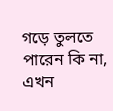গড়ে তুলতে পারেন কি না, এখন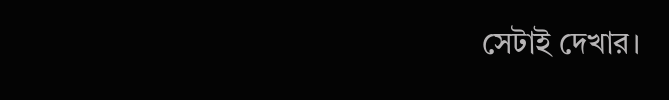সেটাই দেখার।